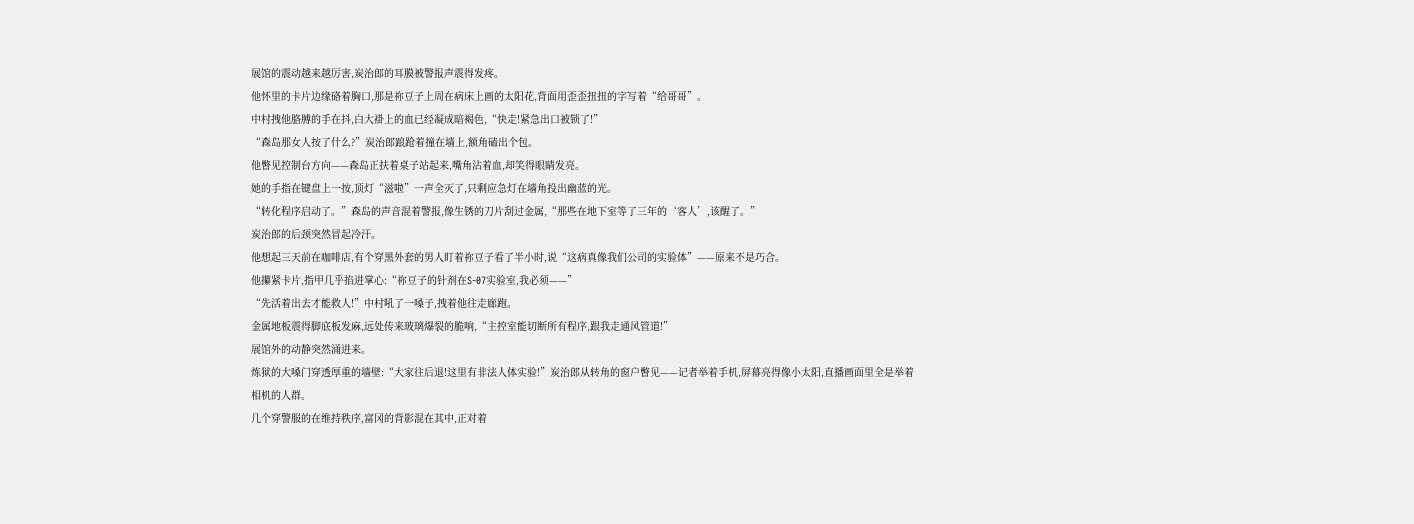展馆的震动越来越厉害,炭治郎的耳膜被警报声震得发疼。
他怀里的卡片边缘硌着胸口,那是祢豆子上周在病床上画的太阳花,背面用歪歪扭扭的字写着“给哥哥”。
中村拽他胳膊的手在抖,白大褂上的血已经凝成暗褐色,“快走!紧急出口被锁了!”
“森岛那女人按了什么?”炭治郎踉跄着撞在墙上,额角磕出个包。
他瞥见控制台方向——森岛正扶着桌子站起来,嘴角沾着血,却笑得眼睛发亮。
她的手指在键盘上一按,顶灯“滋啦”一声全灭了,只剩应急灯在墙角投出幽蓝的光。
“转化程序启动了。”森岛的声音混着警报,像生锈的刀片刮过金属,“那些在地下室等了三年的‘客人’,该醒了。”
炭治郎的后颈突然冒起冷汗。
他想起三天前在咖啡店,有个穿黑外套的男人盯着祢豆子看了半小时,说“这病真像我们公司的实验体”——原来不是巧合。
他攥紧卡片,指甲几乎掐进掌心:“祢豆子的针剂在S-07实验室,我必须——”
“先活着出去才能救人!”中村吼了一嗓子,拽着他往走廊跑。
金属地板震得脚底板发麻,远处传来玻璃爆裂的脆响,“主控室能切断所有程序,跟我走通风管道!”
展馆外的动静突然涌进来。
炼狱的大嗓门穿透厚重的墙壁:“大家往后退!这里有非法人体实验!”炭治郎从转角的窗户瞥见——记者举着手机,屏幕亮得像小太阳,直播画面里全是举着相机的人群。
几个穿警服的在维持秩序,富冈的背影混在其中,正对着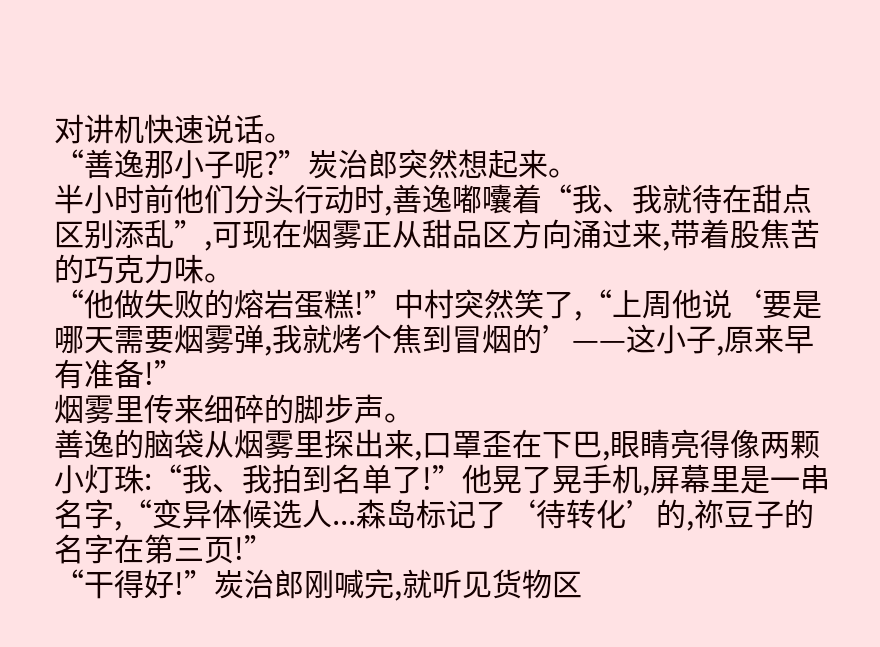对讲机快速说话。
“善逸那小子呢?”炭治郎突然想起来。
半小时前他们分头行动时,善逸嘟囔着“我、我就待在甜点区别添乱”,可现在烟雾正从甜品区方向涌过来,带着股焦苦的巧克力味。
“他做失败的熔岩蛋糕!”中村突然笑了,“上周他说‘要是哪天需要烟雾弹,我就烤个焦到冒烟的’——这小子,原来早有准备!”
烟雾里传来细碎的脚步声。
善逸的脑袋从烟雾里探出来,口罩歪在下巴,眼睛亮得像两颗小灯珠:“我、我拍到名单了!”他晃了晃手机,屏幕里是一串名字,“变异体候选人...森岛标记了‘待转化’的,祢豆子的名字在第三页!”
“干得好!”炭治郎刚喊完,就听见货物区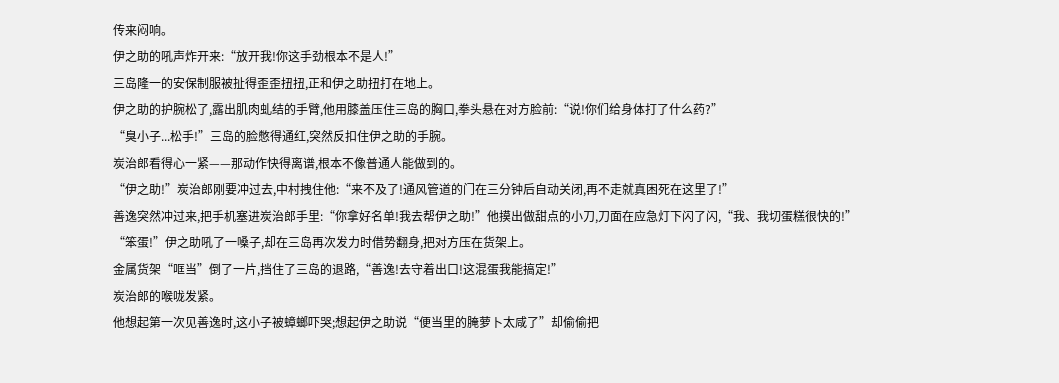传来闷响。
伊之助的吼声炸开来:“放开我!你这手劲根本不是人!”
三岛隆一的安保制服被扯得歪歪扭扭,正和伊之助扭打在地上。
伊之助的护腕松了,露出肌肉虬结的手臂,他用膝盖压住三岛的胸口,拳头悬在对方脸前:“说!你们给身体打了什么药?”
“臭小子...松手!”三岛的脸憋得通红,突然反扣住伊之助的手腕。
炭治郎看得心一紧——那动作快得离谱,根本不像普通人能做到的。
“伊之助!”炭治郎刚要冲过去,中村拽住他:“来不及了!通风管道的门在三分钟后自动关闭,再不走就真困死在这里了!”
善逸突然冲过来,把手机塞进炭治郎手里:“你拿好名单!我去帮伊之助!”他摸出做甜点的小刀,刀面在应急灯下闪了闪,“我、我切蛋糕很快的!”
“笨蛋!”伊之助吼了一嗓子,却在三岛再次发力时借势翻身,把对方压在货架上。
金属货架“哐当”倒了一片,挡住了三岛的退路,“善逸!去守着出口!这混蛋我能搞定!”
炭治郎的喉咙发紧。
他想起第一次见善逸时,这小子被蟑螂吓哭;想起伊之助说“便当里的腌萝卜太咸了”却偷偷把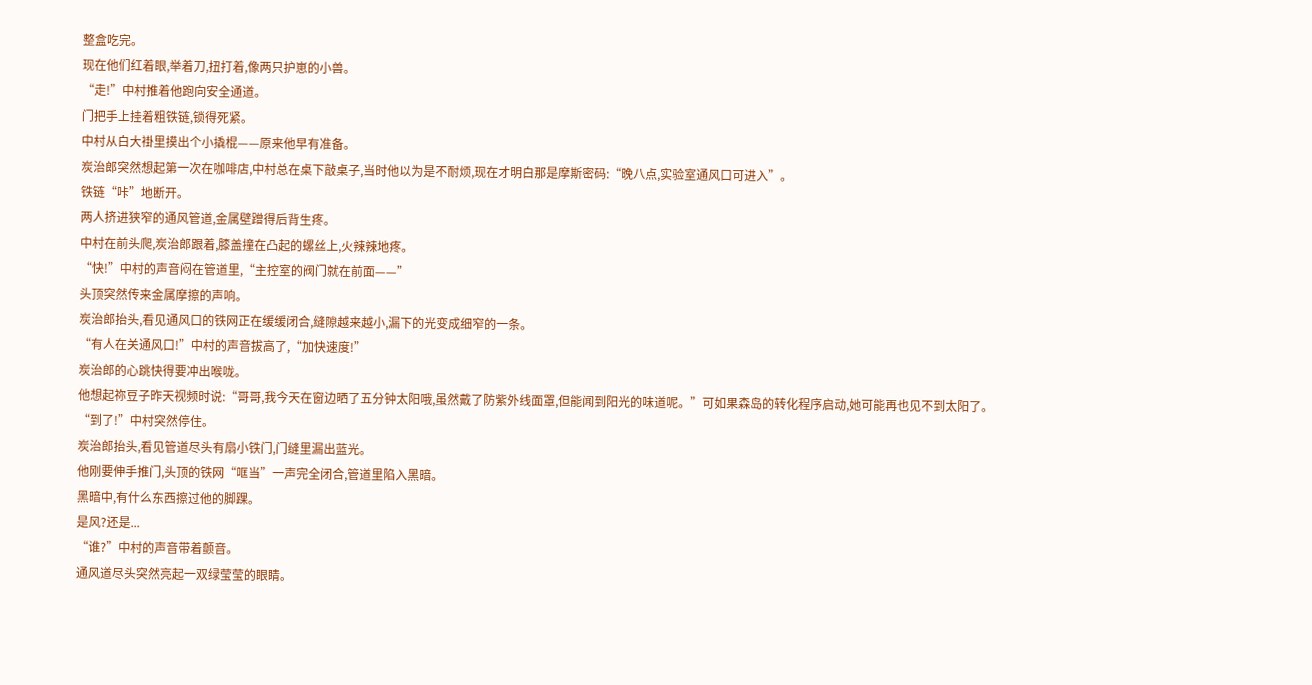整盒吃完。
现在他们红着眼,举着刀,扭打着,像两只护崽的小兽。
“走!”中村推着他跑向安全通道。
门把手上挂着粗铁链,锁得死紧。
中村从白大褂里摸出个小撬棍——原来他早有准备。
炭治郎突然想起第一次在咖啡店,中村总在桌下敲桌子,当时他以为是不耐烦,现在才明白那是摩斯密码:“晚八点,实验室通风口可进入”。
铁链“咔”地断开。
两人挤进狭窄的通风管道,金属壁蹭得后背生疼。
中村在前头爬,炭治郎跟着,膝盖撞在凸起的螺丝上,火辣辣地疼。
“快!”中村的声音闷在管道里,“主控室的阀门就在前面——”
头顶突然传来金属摩擦的声响。
炭治郎抬头,看见通风口的铁网正在缓缓闭合,缝隙越来越小,漏下的光变成细窄的一条。
“有人在关通风口!”中村的声音拔高了,“加快速度!”
炭治郎的心跳快得要冲出喉咙。
他想起祢豆子昨天视频时说:“哥哥,我今天在窗边晒了五分钟太阳哦,虽然戴了防紫外线面罩,但能闻到阳光的味道呢。”可如果森岛的转化程序启动,她可能再也见不到太阳了。
“到了!”中村突然停住。
炭治郎抬头,看见管道尽头有扇小铁门,门缝里漏出蓝光。
他刚要伸手推门,头顶的铁网“哐当”一声完全闭合,管道里陷入黑暗。
黑暗中,有什么东西擦过他的脚踝。
是风?还是...
“谁?”中村的声音带着颤音。
通风道尽头突然亮起一双绿莹莹的眼睛。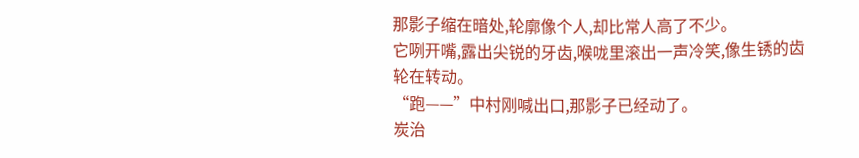那影子缩在暗处,轮廓像个人,却比常人高了不少。
它咧开嘴,露出尖锐的牙齿,喉咙里滚出一声冷笑,像生锈的齿轮在转动。
“跑——”中村刚喊出口,那影子已经动了。
炭治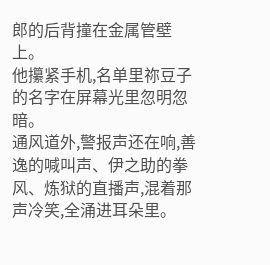郎的后背撞在金属管壁上。
他攥紧手机,名单里祢豆子的名字在屏幕光里忽明忽暗。
通风道外,警报声还在响,善逸的喊叫声、伊之助的拳风、炼狱的直播声,混着那声冷笑,全涌进耳朵里。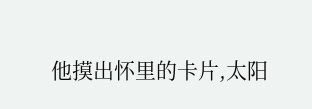他摸出怀里的卡片,太阳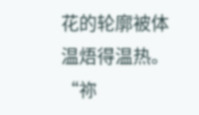花的轮廓被体温焐得温热。
“祢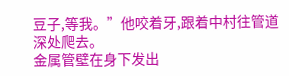豆子,等我。”他咬着牙,跟着中村往管道深处爬去。
金属管壁在身下发出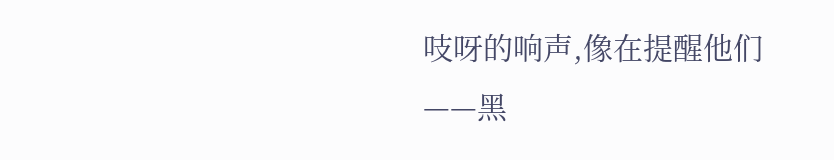吱呀的响声,像在提醒他们——黑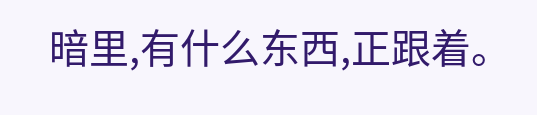暗里,有什么东西,正跟着。